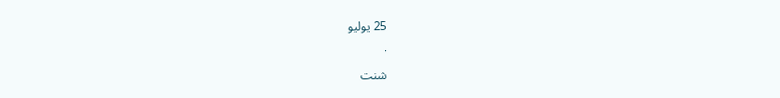25 يوليو
∙
شنت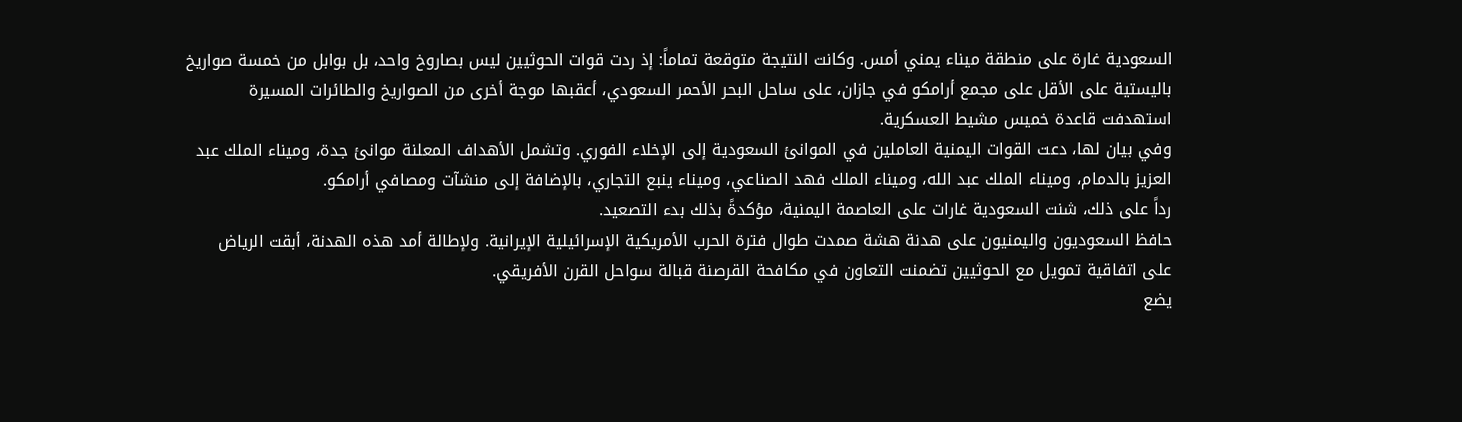السعودية غارة على منطقة ميناء يمني أمس. وكانت النتيجة متوقعة تماماً: إذ ردت قوات الحوثيين ليس بصاروخ واحد، بل بوابل من خمسة صواريخ باليستية على الأقل على مجمع أرامكو في جازان، على ساحل البحر الأحمر السعودي، أعقبها موجة أخرى من الصواريخ والطائرات المسيرة استهدفت قاعدة خميس مشيط العسكرية.
وفي بيان لها، دعت القوات اليمنية العاملين في الموانئ السعودية إلى الإخلاء الفوري. وتشمل الأهداف المعلنة موانئ جدة، وميناء الملك عبد العزيز بالدمام، وميناء الملك عبد الله، وميناء الملك فهد الصناعي، وميناء ينبع التجاري، بالإضافة إلى منشآت ومصافي أرامكو.
رداً على ذلك، شنت السعودية غارات على العاصمة اليمنية، مؤكدةً بذلك بدء التصعيد.
حافظ السعوديون واليمنيون على هدنة هشة صمدت طوال فترة الحرب الأمريكية الإسرائيلية الإيرانية. ولإطالة أمد هذه الهدنة، أبقت الرياض على اتفاقية تمويل مع الحوثيين تضمنت التعاون في مكافحة القرصنة قبالة سواحل القرن الأفريقي.
يضع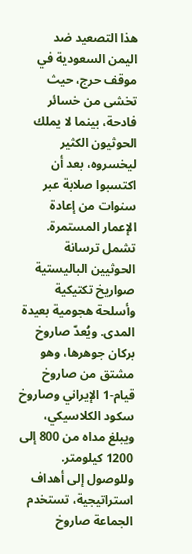هذا التصعيد ضد اليمن السعودية في موقف حرج، حيث تخشى من خسائر فادحة، بينما لا يملك الحوثيون الكثير ليخسروه، بعد أن اكتسبوا صلابة عبر سنوات من إعادة الإعمار المستمرة.
تشمل ترسانة الحوثيين الباليستية صواريخ تكتيكية وأسلحة هجومية بعيدة المدى. ويُعدّ صاروخ بركان جوهرها، وهو مشتق من صاروخ قيام-1 الإيراني وصاروخ سكود الكلاسيكي، ويبلغ مداه من 800 إلى 1200 كيلومتر. وللوصول إلى أهداف استراتيجية، تستخدم الجماعة صاروخ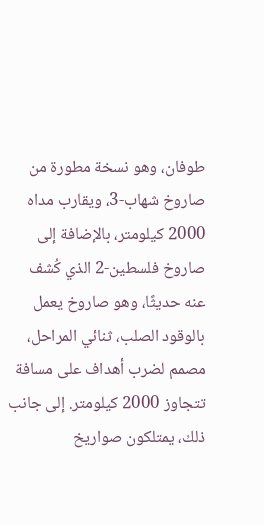طوفان، وهو نسخة مطورة من صاروخ شهاب-3، ويقارب مداه 2000 كيلومتر، بالإضافة إلى صاروخ فلسطين-2 الذي كُشف عنه حديثًا، وهو صاروخ يعمل بالوقود الصلب، ثنائي المراحل، مصمم لضرب أهداف على مسافة تتجاوز 2000 كيلومتر. إلى جانب ذلك، يمتلكون صواريخ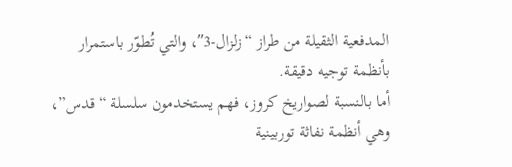المدفعية الثقيلة من طراز “زلزال-3″، والتي تُطوّر باستمرار بأنظمة توجيه دقيقة.
أما بالنسبة لصواريخ كروز، فهم يستخدمون سلسلة “قدس”، وهي أنظمة نفاثة توربينية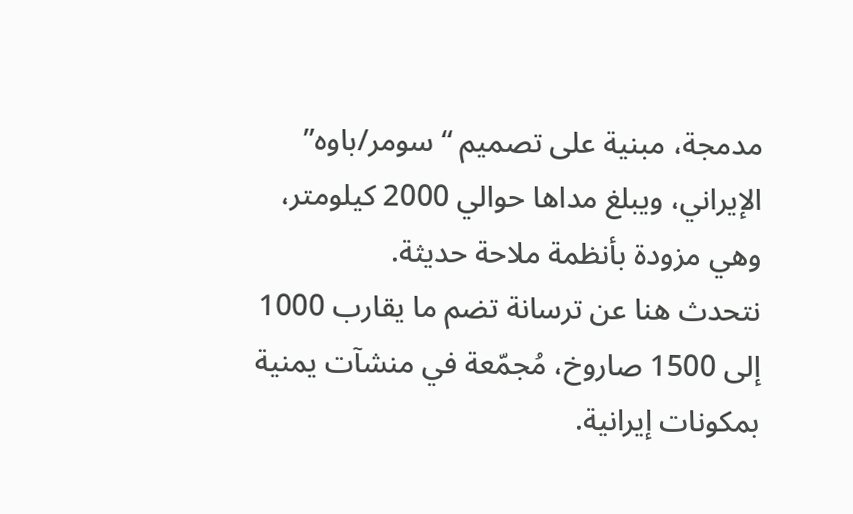مدمجة، مبنية على تصميم “سومر/باوه” الإيراني، ويبلغ مداها حوالي 2000 كيلومتر، وهي مزودة بأنظمة ملاحة حديثة.
نتحدث هنا عن ترسانة تضم ما يقارب 1000 إلى 1500 صاروخ، مُجمّعة في منشآت يمنية بمكونات إيرانية.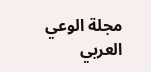مجلة الوعي العربي